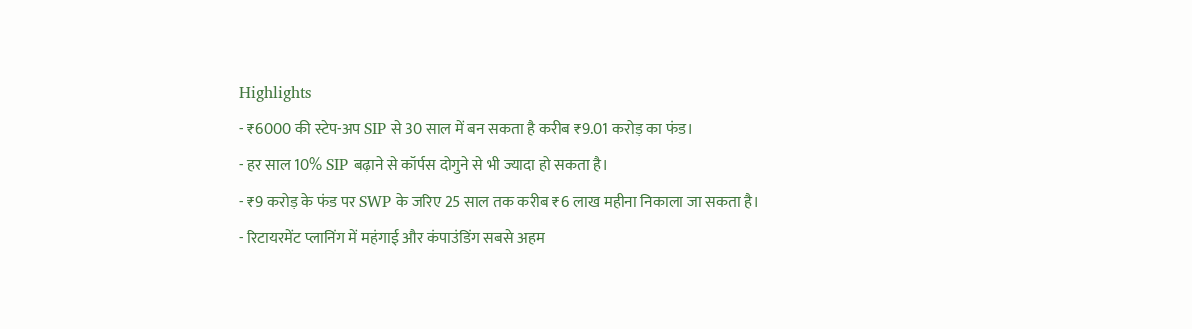Highlights
- ₹6000 की स्टेप-अप SIP से 30 साल में बन सकता है करीब ₹9.01 करोड़ का फंड।
- हर साल 10% SIP बढ़ाने से कॉर्पस दोगुने से भी ज्यादा हो सकता है।
- ₹9 करोड़ के फंड पर SWP के जरिए 25 साल तक करीब ₹6 लाख महीना निकाला जा सकता है।
- रिटायरमेंट प्लानिंग में महंगाई और कंपाउंडिंग सबसे अहम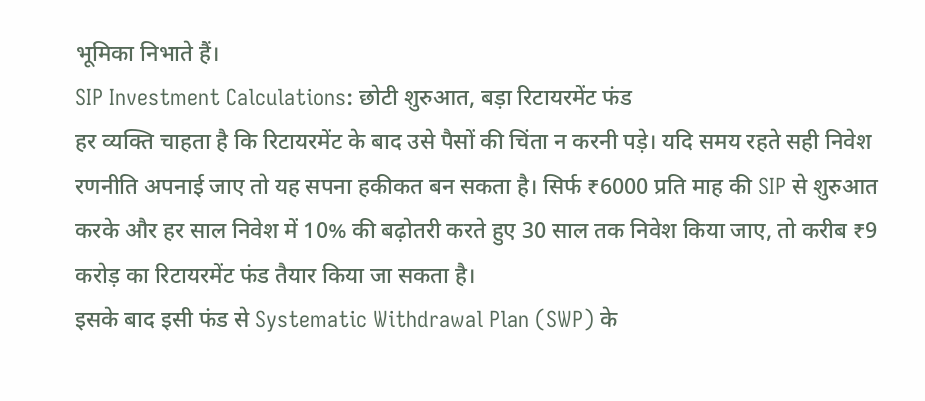भूमिका निभाते हैं।
SIP Investment Calculations: छोटी शुरुआत, बड़ा रिटायरमेंट फंड
हर व्यक्ति चाहता है कि रिटायरमेंट के बाद उसे पैसों की चिंता न करनी पड़े। यदि समय रहते सही निवेश रणनीति अपनाई जाए तो यह सपना हकीकत बन सकता है। सिर्फ ₹6000 प्रति माह की SIP से शुरुआत करके और हर साल निवेश में 10% की बढ़ोतरी करते हुए 30 साल तक निवेश किया जाए, तो करीब ₹9 करोड़ का रिटायरमेंट फंड तैयार किया जा सकता है।
इसके बाद इसी फंड से Systematic Withdrawal Plan (SWP) के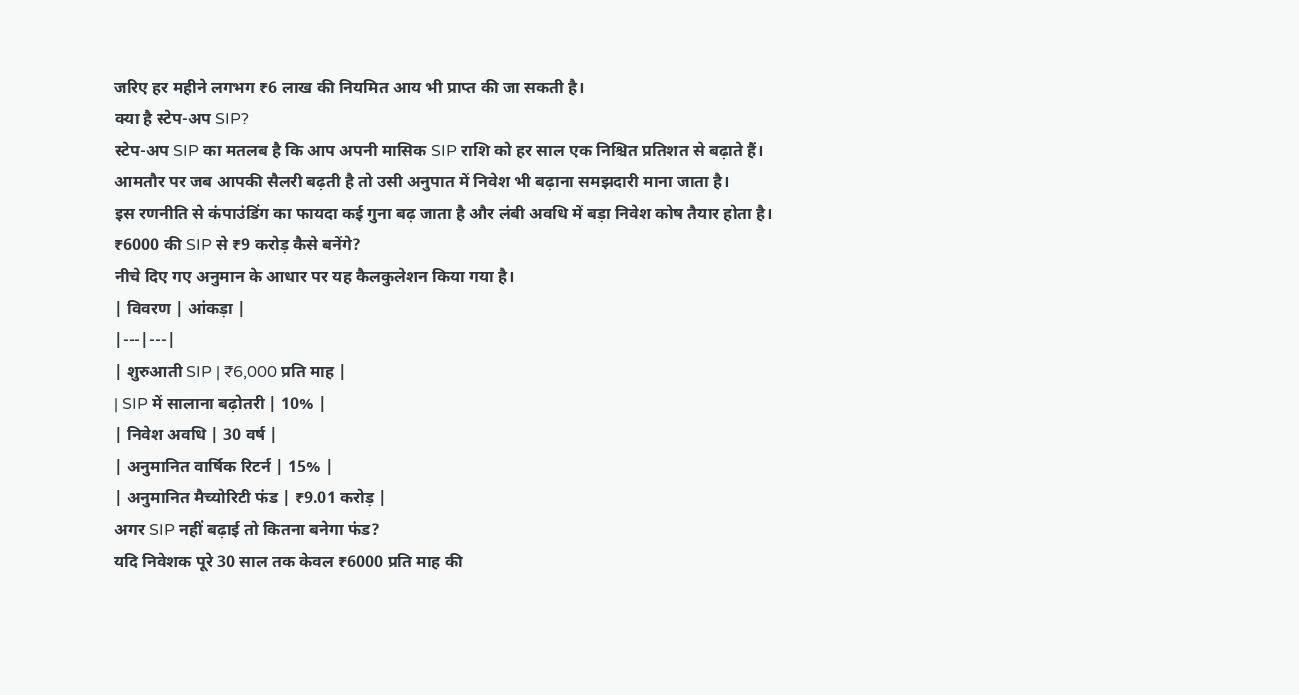जरिए हर महीने लगभग ₹6 लाख की नियमित आय भी प्राप्त की जा सकती है।
क्या है स्टेप-अप SIP?
स्टेप-अप SIP का मतलब है कि आप अपनी मासिक SIP राशि को हर साल एक निश्चित प्रतिशत से बढ़ाते हैं। आमतौर पर जब आपकी सैलरी बढ़ती है तो उसी अनुपात में निवेश भी बढ़ाना समझदारी माना जाता है।
इस रणनीति से कंपाउंडिंग का फायदा कई गुना बढ़ जाता है और लंबी अवधि में बड़ा निवेश कोष तैयार होता है।
₹6000 की SIP से ₹9 करोड़ कैसे बनेंगे?
नीचे दिए गए अनुमान के आधार पर यह कैलकुलेशन किया गया है।
| विवरण | आंकड़ा |
|---|---|
| शुरुआती SIP | ₹6,000 प्रति माह |
| SIP में सालाना बढ़ोतरी | 10% |
| निवेश अवधि | 30 वर्ष |
| अनुमानित वार्षिक रिटर्न | 15% |
| अनुमानित मैच्योरिटी फंड | ₹9.01 करोड़ |
अगर SIP नहीं बढ़ाई तो कितना बनेगा फंड?
यदि निवेशक पूरे 30 साल तक केवल ₹6000 प्रति माह की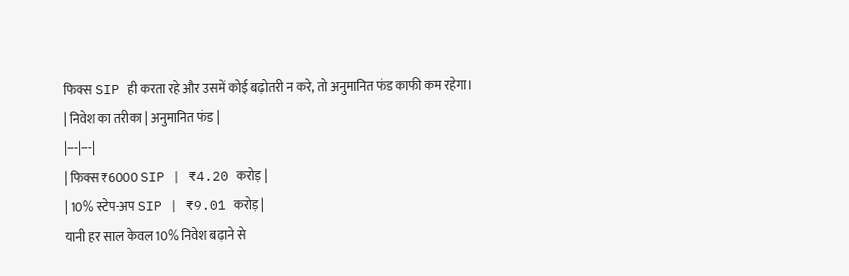फिक्स SIP ही करता रहे और उसमें कोई बढ़ोतरी न करे, तो अनुमानित फंड काफी कम रहेगा।
| निवेश का तरीका | अनुमानित फंड |
|---|---|
| फिक्स ₹6000 SIP | ₹4.20 करोड़ |
| 10% स्टेप-अप SIP | ₹9.01 करोड़ |
यानी हर साल केवल 10% निवेश बढ़ाने से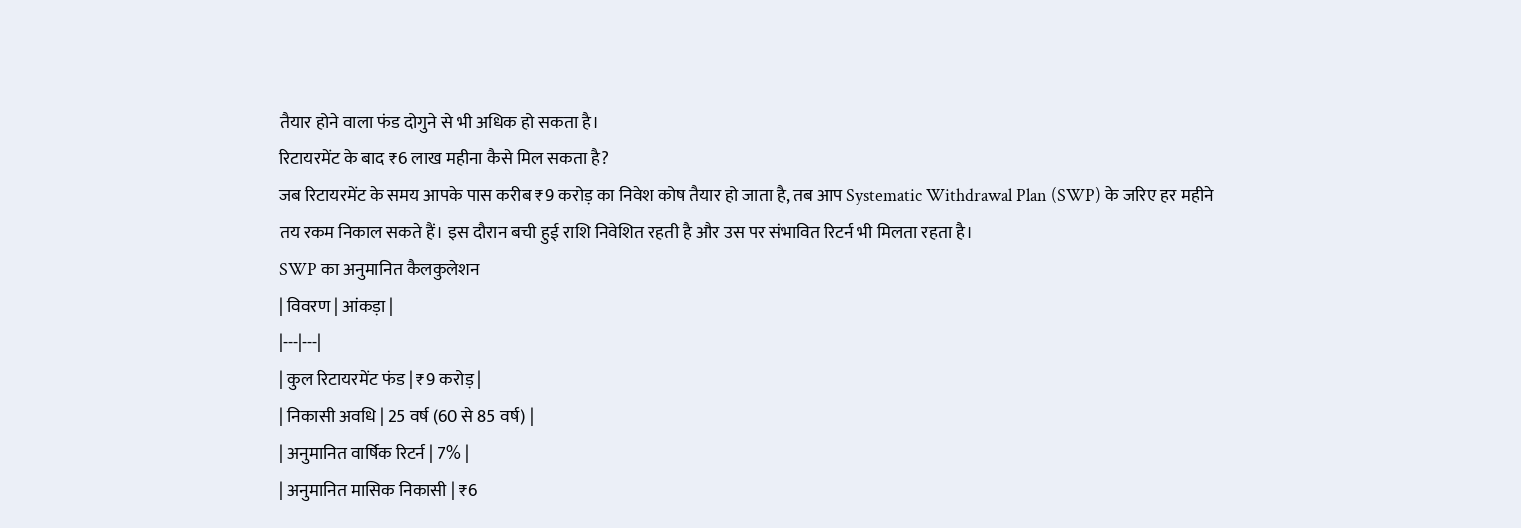तैयार होने वाला फंड दोगुने से भी अधिक हो सकता है।
रिटायरमेंट के बाद ₹6 लाख महीना कैसे मिल सकता है?
जब रिटायरमेंट के समय आपके पास करीब ₹9 करोड़ का निवेश कोष तैयार हो जाता है, तब आप Systematic Withdrawal Plan (SWP) के जरिए हर महीने तय रकम निकाल सकते हैं। इस दौरान बची हुई राशि निवेशित रहती है और उस पर संभावित रिटर्न भी मिलता रहता है।
SWP का अनुमानित कैलकुलेशन
| विवरण | आंकड़ा |
|---|---|
| कुल रिटायरमेंट फंड | ₹9 करोड़ |
| निकासी अवधि | 25 वर्ष (60 से 85 वर्ष) |
| अनुमानित वार्षिक रिटर्न | 7% |
| अनुमानित मासिक निकासी | ₹6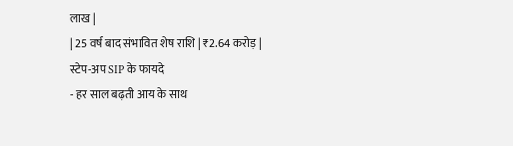लाख |
| 25 वर्ष बाद संभावित शेष राशि | ₹2.64 करोड़ |
स्टेप-अप SIP के फायदे
- हर साल बढ़ती आय के साथ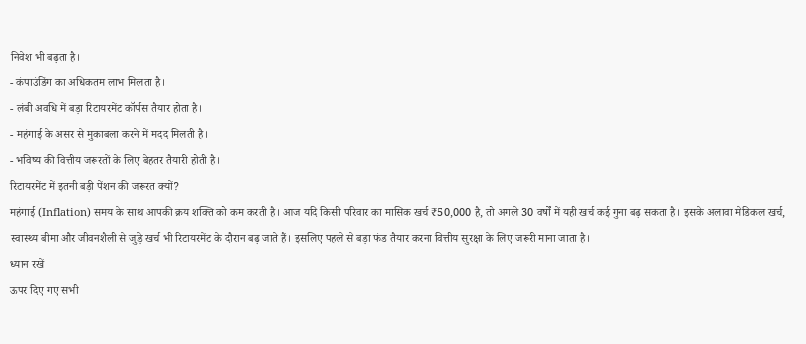निवेश भी बढ़ता है।
- कंपाउंडिंग का अधिकतम लाभ मिलता है।
- लंबी अवधि में बड़ा रिटायरमेंट कॉर्पस तैयार होता है।
- महंगाई के असर से मुकाबला करने में मदद मिलती है।
- भविष्य की वित्तीय जरूरतों के लिए बेहतर तैयारी होती है।
रिटायरमेंट में इतनी बड़ी पेंशन की जरूरत क्यों?
महंगाई (Inflation) समय के साथ आपकी क्रय शक्ति को कम करती है। आज यदि किसी परिवार का मासिक खर्च ₹50,000 है, तो अगले 30 वर्षों में यही खर्च कई गुना बढ़ सकता है। इसके अलावा मेडिकल खर्च, स्वास्थ्य बीमा और जीवनशैली से जुड़े खर्च भी रिटायरमेंट के दौरान बढ़ जाते हैं। इसलिए पहले से बड़ा फंड तैयार करना वित्तीय सुरक्षा के लिए जरूरी माना जाता है।
ध्यान रखें
ऊपर दिए गए सभी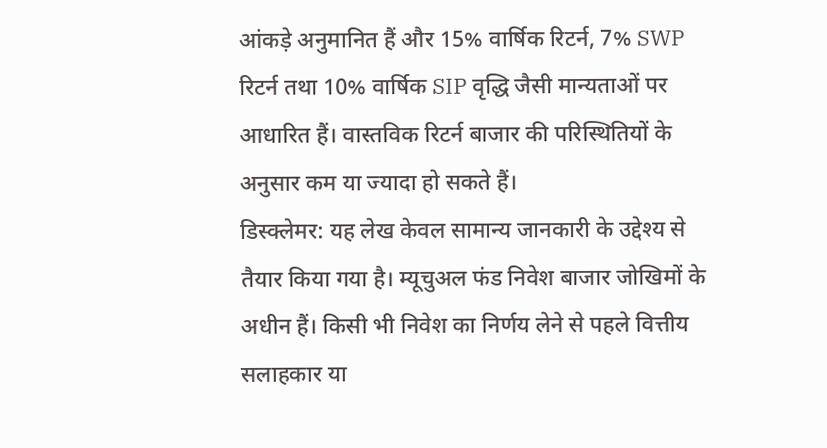आंकड़े अनुमानित हैं और 15% वार्षिक रिटर्न, 7% SWP रिटर्न तथा 10% वार्षिक SIP वृद्धि जैसी मान्यताओं पर आधारित हैं। वास्तविक रिटर्न बाजार की परिस्थितियों के अनुसार कम या ज्यादा हो सकते हैं।
डिस्क्लेमर: यह लेख केवल सामान्य जानकारी के उद्देश्य से तैयार किया गया है। म्यूचुअल फंड निवेश बाजार जोखिमों के अधीन हैं। किसी भी निवेश का निर्णय लेने से पहले वित्तीय सलाहकार या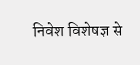निवेश विशेषज्ञ से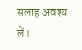सलाह अवश्य लें।